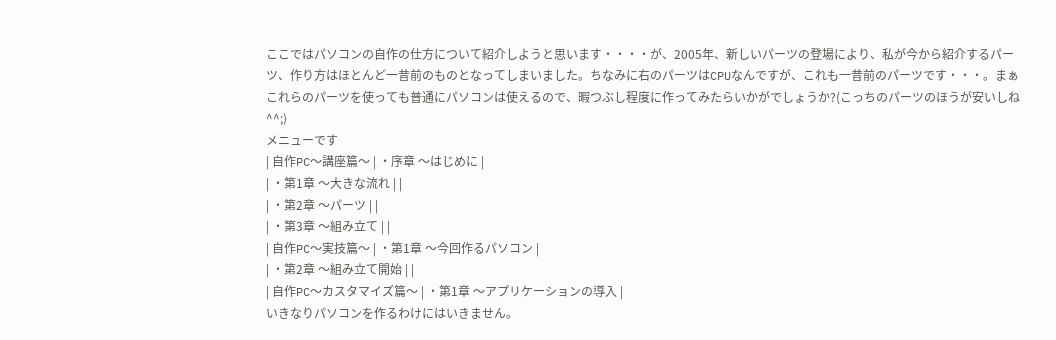ここではパソコンの自作の仕方について紹介しようと思います・・・・が、2005年、新しいパーツの登場により、私が今から紹介するパーツ、作り方はほとんど一昔前のものとなってしまいました。ちなみに右のパーツはCPUなんですが、これも一昔前のパーツです・・・。まぁこれらのパーツを使っても普通にパソコンは使えるので、暇つぶし程度に作ってみたらいかがでしょうか?(こっちのパーツのほうが安いしね^^;)
メニューです
| 自作PC〜講座篇〜 | ・序章 〜はじめに |
| ・第1章 〜大きな流れ | |
| ・第2章 〜パーツ | |
| ・第3章 〜組み立て | |
| 自作PC〜実技篇〜 | ・第1章 〜今回作るパソコン |
| ・第2章 〜組み立て開始 | |
| 自作PC〜カスタマイズ篇〜 | ・第1章 〜アプリケーションの導入 |
いきなりパソコンを作るわけにはいきません。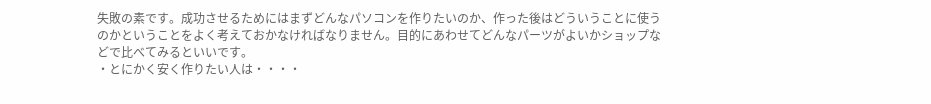失敗の素です。成功させるためにはまずどんなパソコンを作りたいのか、作った後はどういうことに使うのかということをよく考えておかなければなりません。目的にあわせてどんなパーツがよいかショップなどで比べてみるといいです。
・とにかく安く作りたい人は・・・・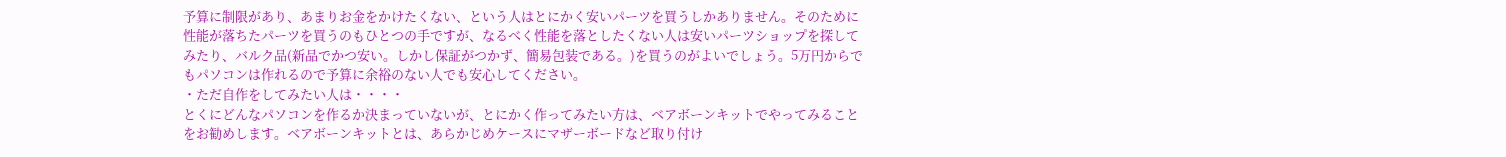予算に制限があり、あまりお金をかけたくない、という人はとにかく安いパーツを買うしかありません。そのために性能が落ちたパーツを買うのもひとつの手ですが、なるべく性能を落としたくない人は安いパーツショップを探してみたり、バルク品(新品でかつ安い。しかし保証がつかず、簡易包装である。)を買うのがよいでしょう。5万円からでもパソコンは作れるので予算に余裕のない人でも安心してください。
・ただ自作をしてみたい人は・・・・
とくにどんなパソコンを作るか決まっていないが、とにかく作ってみたい方は、ベアボーンキットでやってみることをお勧めします。ベアボーンキットとは、あらかじめケースにマザーボードなど取り付け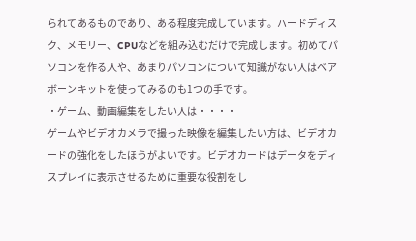られてあるものであり、ある程度完成しています。ハードディスク、メモリー、CPUなどを組み込むだけで完成します。初めてパソコンを作る人や、あまりパソコンについて知識がない人はベアボーンキットを使ってみるのも1つの手です。
・ゲーム、動画編集をしたい人は・・・・
ゲームやビデオカメラで撮った映像を編集したい方は、ビデオカードの強化をしたほうがよいです。ビデオカードはデータをディスプレイに表示させるために重要な役割をし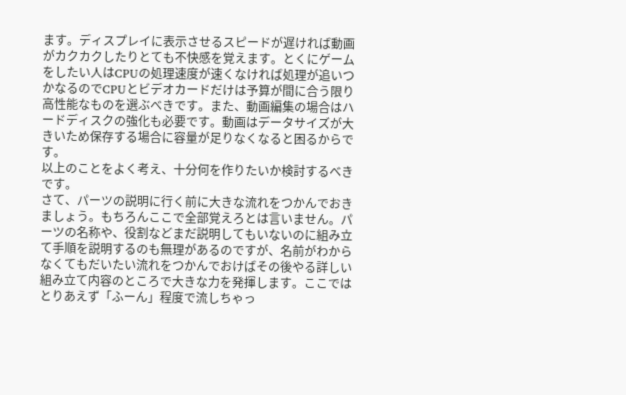ます。ディスプレイに表示させるスピードが遅ければ動画がカクカクしたりとても不快感を覚えます。とくにゲームをしたい人はCPUの処理速度が速くなければ処理が追いつかなるのでCPUとビデオカードだけは予算が間に合う限り高性能なものを選ぶべきです。また、動画編集の場合はハードディスクの強化も必要です。動画はデータサイズが大きいため保存する場合に容量が足りなくなると困るからです。
以上のことをよく考え、十分何を作りたいか検討するべきです。
さて、パーツの説明に行く前に大きな流れをつかんでおきましょう。もちろんここで全部覚えろとは言いません。パーツの名称や、役割などまだ説明してもいないのに組み立て手順を説明するのも無理があるのですが、名前がわからなくてもだいたい流れをつかんでおけばその後やる詳しい組み立て内容のところで大きな力を発揮します。ここではとりあえず「ふーん」程度で流しちゃっ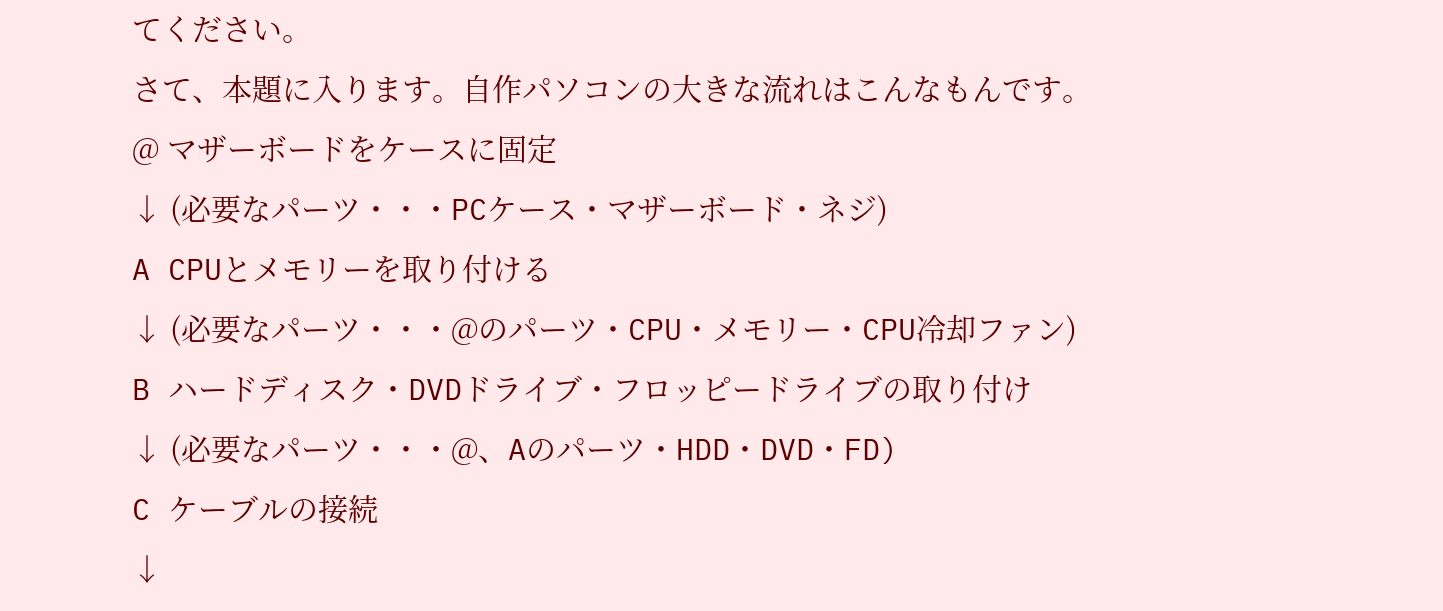てください。
さて、本題に入ります。自作パソコンの大きな流れはこんなもんです。
@ マザーボードをケースに固定
↓ (必要なパーツ・・・PCケース・マザーボード・ネジ)
A CPUとメモリーを取り付ける
↓ (必要なパーツ・・・@のパーツ・CPU・メモリー・CPU冷却ファン)
B ハードディスク・DVDドライブ・フロッピードライブの取り付け
↓ (必要なパーツ・・・@、Aのパーツ・HDD・DVD・FD)
C ケーブルの接続
↓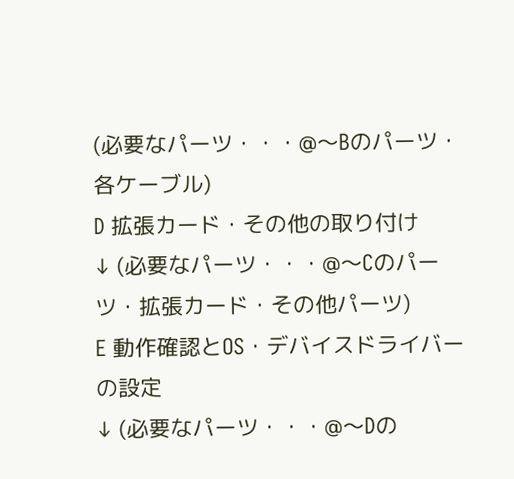(必要なパーツ・・・@〜Bのパーツ・各ケーブル)
D 拡張カード・その他の取り付け
↓ (必要なパーツ・・・@〜Cのパーツ・拡張カード・その他パーツ)
E 動作確認とOS・デバイスドライバーの設定
↓ (必要なパーツ・・・@〜Dの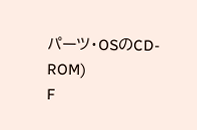パーツ・OSのCD-ROM)
F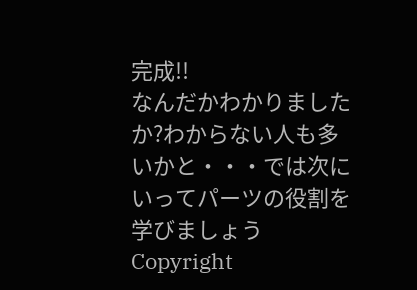完成!!
なんだかわかりましたか?わからない人も多いかと・・・では次にいってパーツの役割を学びましょう
Copyright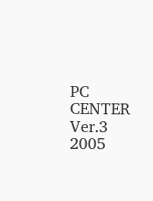PC CENTER Ver.3 2005